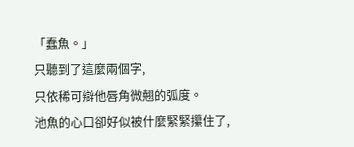「蠢魚。」
只聽到了這麼兩個字,
只依稀可辯他唇角微翹的弧度。
池魚的心口卻好似被什麼緊緊攥住了,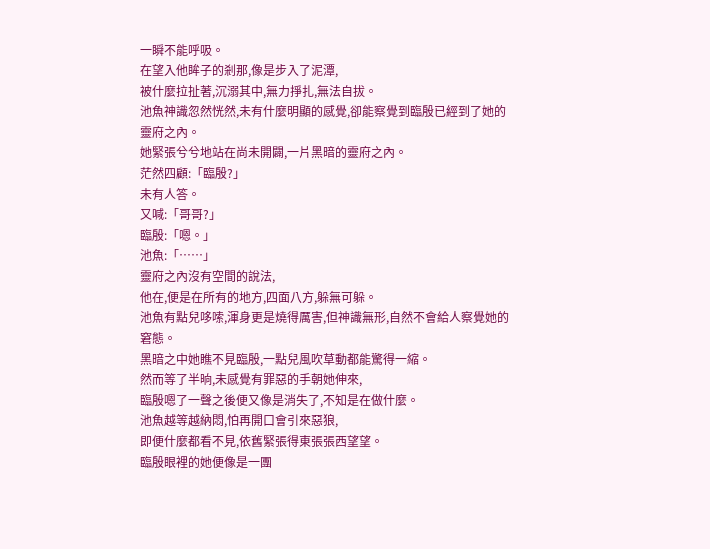一瞬不能呼吸。
在望入他眸子的剎那,像是步入了泥潭,
被什麼拉扯著,沉溺其中,無力掙扎,無法自拔。
池魚神識忽然恍然,未有什麼明顯的感覺,卻能察覺到臨殷已經到了她的靈府之內。
她緊張兮兮地站在尚未開闢,一片黑暗的靈府之內。
茫然四顧:「臨殷?」
未有人答。
又喊:「哥哥?」
臨殷:「嗯。」
池魚:「……」
靈府之內沒有空間的說法,
他在,便是在所有的地方,四面八方,躲無可躲。
池魚有點兒哆嗦,渾身更是燒得厲害,但神識無形,自然不會給人察覺她的窘態。
黑暗之中她瞧不見臨殷,一點兒風吹草動都能驚得一縮。
然而等了半晌,未感覺有罪惡的手朝她伸來,
臨殷嗯了一聲之後便又像是消失了,不知是在做什麼。
池魚越等越納悶,怕再開口會引來惡狼,
即便什麼都看不見,依舊緊張得東張張西望望。
臨殷眼裡的她便像是一團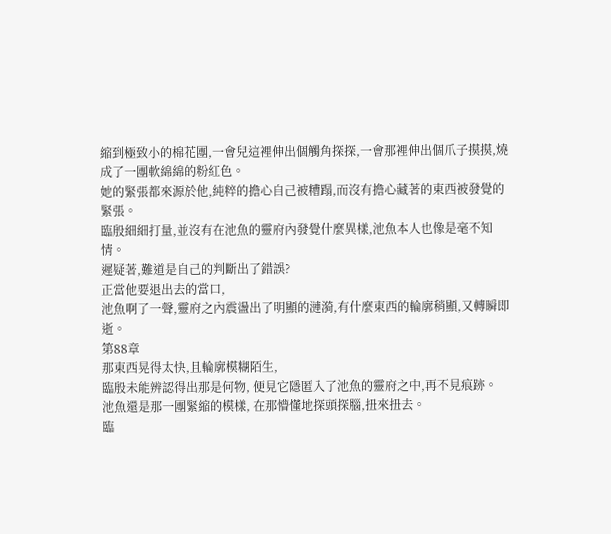縮到極致小的棉花團,一會兒這裡伸出個觸角探探,一會那裡伸出個爪子摸摸,燒成了一團軟綿綿的粉紅色。
她的緊張都來源於他,純粹的擔心自己被糟蹋,而沒有擔心藏著的東西被發覺的緊張。
臨殷細細打量,並沒有在池魚的靈府內發覺什麼異樣,池魚本人也像是毫不知情。
遲疑著,難道是自己的判斷出了錯誤?
正當他要退出去的當口,
池魚啊了一聲,靈府之內震盪出了明顯的漣漪,有什麼東西的輪廓稍顯,又轉瞬即逝。
第88章
那東西晃得太快,且輪廓模糊陌生,
臨殷未能辨認得出那是何物, 便見它隱匿入了池魚的靈府之中,再不見痕跡。
池魚還是那一團緊縮的模樣, 在那懵懂地探頭探腦,扭來扭去。
臨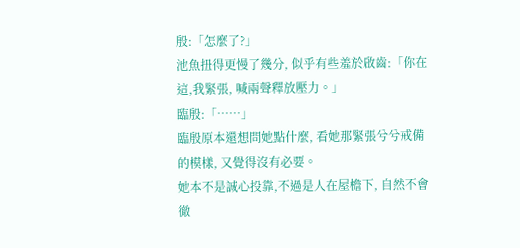殷:「怎麼了?」
池魚扭得更慢了幾分, 似乎有些羞於啟齒:「你在這,我緊張, 喊兩聲釋放壓力。」
臨殷:「……」
臨殷原本還想問她點什麼, 看她那緊張兮兮戒備的模樣, 又覺得沒有必要。
她本不是誠心投靠,不過是人在屋檐下, 自然不會徹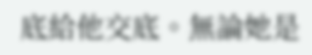底給他交底。無論她是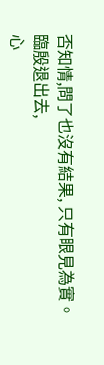否知情,問了也沒有結果, 只有眼見為實。
臨殷退出去,
心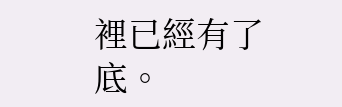裡已經有了底。